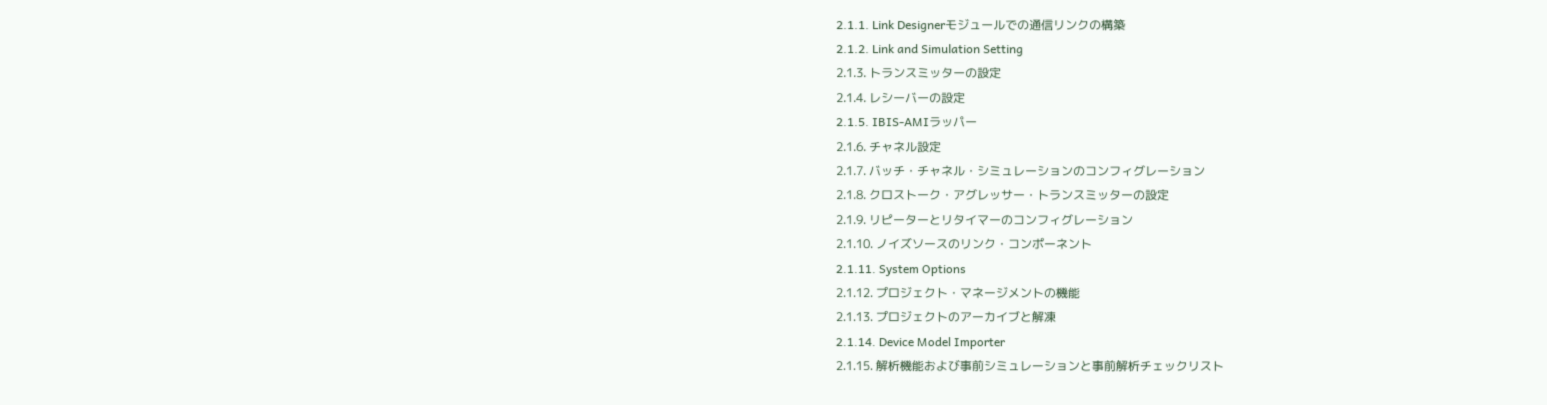2.1.1. Link Designerモジュールでの通信リンクの構築
2.1.2. Link and Simulation Setting
2.1.3. トランスミッターの設定
2.1.4. レシーバーの設定
2.1.5. IBIS-AMIラッパー
2.1.6. チャネル設定
2.1.7. バッチ・チャネル・シミュレーションのコンフィグレーション
2.1.8. クロストーク・アグレッサー・トランスミッターの設定
2.1.9. リピーターとリタイマーのコンフィグレーション
2.1.10. ノイズソースのリンク・コンポーネント
2.1.11. System Options
2.1.12. プロジェクト・マネージメントの機能
2.1.13. プロジェクトのアーカイブと解凍
2.1.14. Device Model Importer
2.1.15. 解析機能および事前シミュレーションと事前解析チェックリスト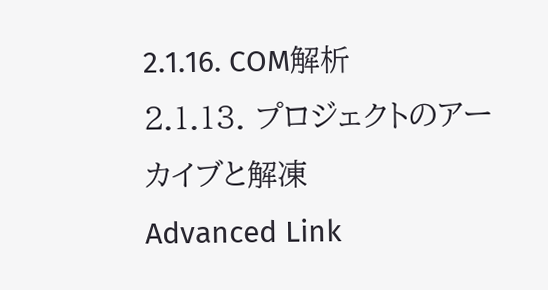2.1.16. COM解析
2.1.13. プロジェクトのアーカイブと解凍
Advanced Link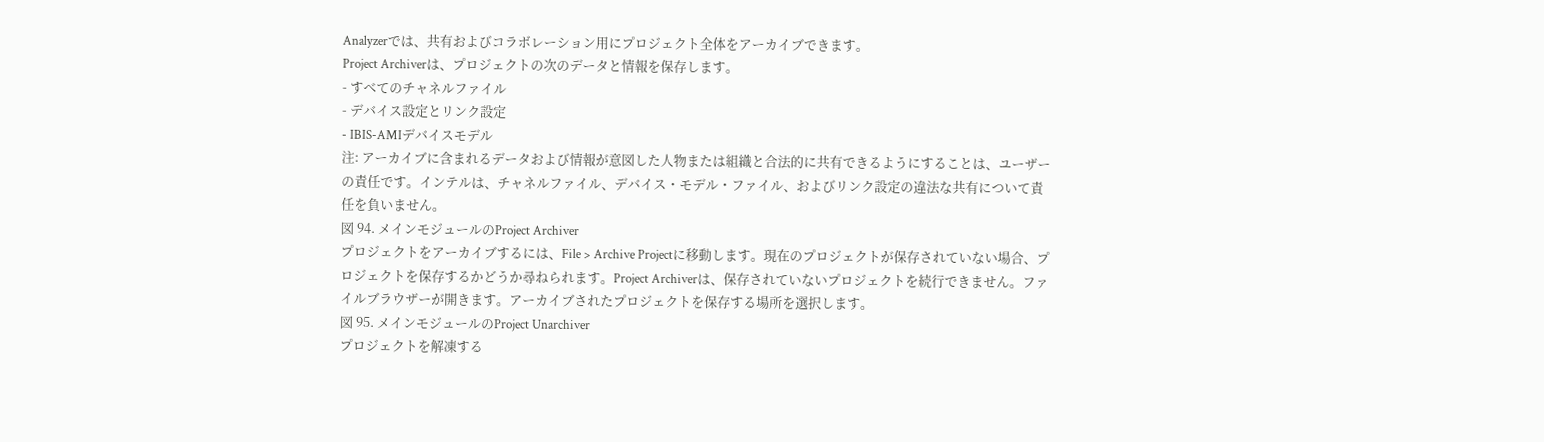Analyzerでは、共有およびコラボレーション用にプロジェクト全体をアーカイブできます。
Project Archiverは、プロジェクトの次のデータと情報を保存します。
- すべてのチャネルファイル
- デバイス設定とリンク設定
- IBIS-AMIデバイスモデル
注: アーカイブに含まれるデータおよび情報が意図した人物または組織と合法的に共有できるようにすることは、ユーザーの責任です。インテルは、チャネルファイル、デバイス・モデル・ファイル、およびリンク設定の違法な共有について責任を負いません。
図 94. メインモジュールのProject Archiver
プロジェクトをアーカイブするには、File > Archive Projectに移動します。現在のプロジェクトが保存されていない場合、プロジェクトを保存するかどうか尋ねられます。Project Archiverは、保存されていないプロジェクトを続行できません。ファイルブラウザーが開きます。アーカイブされたプロジェクトを保存する場所を選択します。
図 95. メインモジュールのProject Unarchiver
プロジェクトを解凍する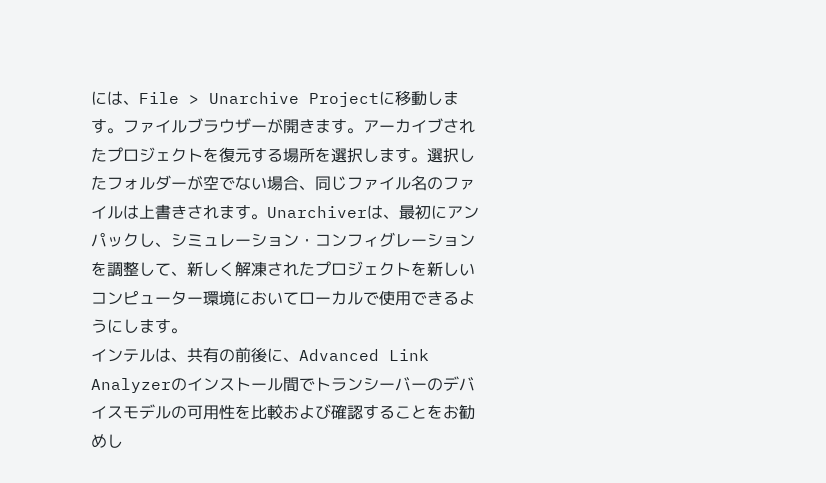には、File > Unarchive Projectに移動します。ファイルブラウザーが開きます。アーカイブされたプロジェクトを復元する場所を選択します。選択したフォルダーが空でない場合、同じファイル名のファイルは上書きされます。Unarchiverは、最初にアンパックし、シミュレーション・コンフィグレーションを調整して、新しく解凍されたプロジェクトを新しいコンピューター環境においてローカルで使用できるようにします。
インテルは、共有の前後に、Advanced Link Analyzerのインストール間でトランシーバーのデバイスモデルの可用性を比較および確認することをお勧めし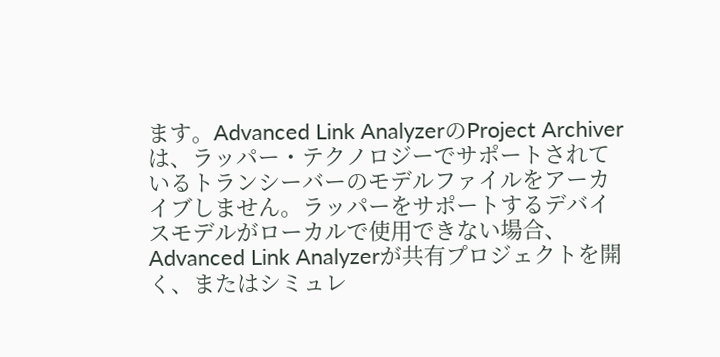ます。Advanced Link AnalyzerのProject Archiverは、ラッパー・テクノロジーでサポートされているトランシーバーのモデルファイルをアーカイブしません。ラッパーをサポートするデバイスモデルがローカルで使用できない場合、Advanced Link Analyzerが共有プロジェクトを開く、またはシミュレ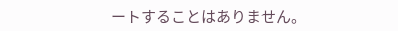ートすることはありません。